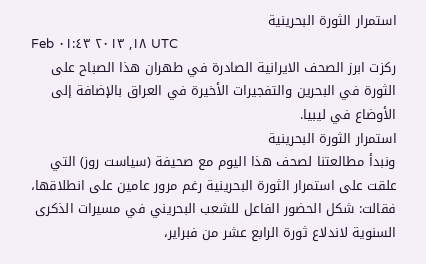استمرار الثورة البحرينية
Feb ١٨, ٢٠١٣ ٠١:٤٣ UTC
ركزت ابرز الصحف الايرانية الصادرة في طهران هذا الصباح على الثورة في البحرين والتفجيرات الأخيرة في العراق بالإضافة إلى الأوضاع في ليبيا.
استمرار الثورة البحرينية
ونبدأ مطالعتنا لصحف هذا اليوم مع صحيفة (سياست روز) التي علقت على استمرار الثورة البحرينية رغم مرور عامين على انطلاقها، فقالت: شكل الحضور الفاعل للشعب البحريني في مسيرات الذكرى السنوية لاندلاع ثورة الرابع عشر من فبراير،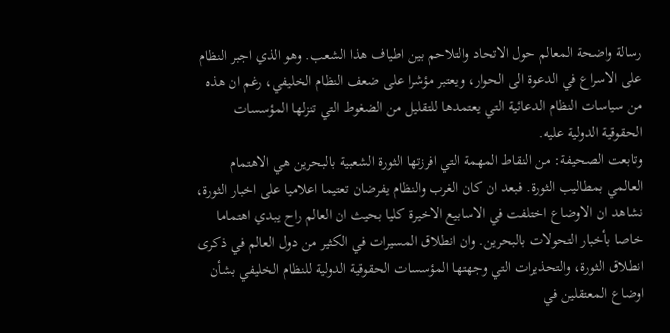رسالة واضحة المعالم حول الاتحاد والتلاحم بين اطياف هذا الشعب. وهو الذي اجبر النظام على الاسراع في الدعوة الى الحوار، ويعتبر مؤشرا على ضعف النظام الخليفي، رغم ان هذه من سياسات النظام الدعائية التي يعتمدها للتقليل من الضغوط التي تنزلها المؤسسات الحقوقية الدولية عليه.
وتابعت الصحيفة: من النقاط المهمة التي افرزتها الثورة الشعبية بالبحرين هي الاهتمام العالمي بمطاليب الثورة. فبعد ان كان الغرب والنظام يفرضان تعتيما اعلاميا على اخبار الثورة، نشاهد ان الاوضاع اختلفت في الاسابيع الاخيرة كليا بحيث ان العالم راح يبدي اهتماما خاصا بأخبار التحولات بالبحرين. وان انطلاق المسيرات في الكثير من دول العالم في ذكرى انطلاق الثورة، والتحذيرات التي وجهتها المؤسسات الحقوقية الدولية للنظام الخليفي بشأن اوضاع المعتقلين في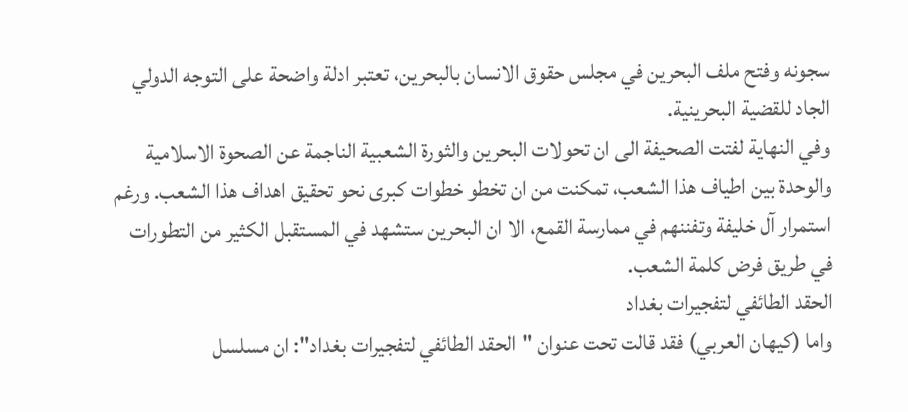سجونه وفتح ملف البحرين في مجلس حقوق الانسان بالبحرين، تعتبر ادلة واضحة على التوجه الدولي الجاد للقضية البحرينية.
وفي النهاية لفتت الصحيفة الى ان تحولات البحرين والثورة الشعبية الناجمة عن الصحوة الاسلامية والوحدة بين اطياف هذا الشعب، تمكنت من ان تخطو خطوات كبرى نحو تحقيق اهداف هذا الشعب. ورغم استمرار آل خليفة وتفننهم في ممارسة القمع، الا ان البحرين ستشهد في المستقبل الكثير من التطورات في طريق فرض كلمة الشعب.
الحقد الطائفي لتفجيرات بغداد
واما (كيهان العربي) فقد قالت تحت عنوان "الحقد الطائفي لتفجيرات بغداد": ان مسلسل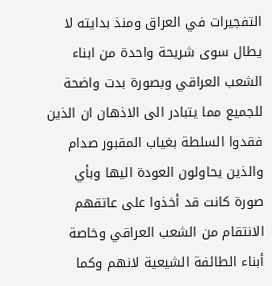التفجيرات في العراق ومنذ بدايته لا يطال سوى شريحة واحدة من ابناء الشعب العراقي وبصورة بدت واضحة للجميع مما يتبادر الى الاذهان ان الذين فقدوا السلطة بغياب المقبور صدام والذين يحاولون العودة اليها وبأي صورة كانت قد أخذوا على عاتقهم الانتقام من الشعب العراقي وخاصة أبناء الطائفة الشيعية لانهم وكما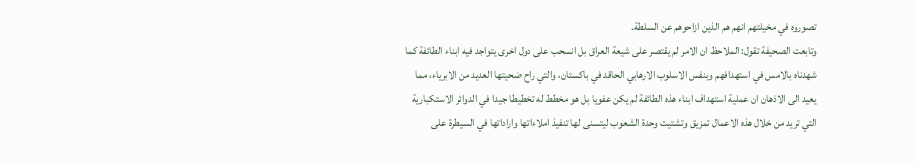تصوروه في مخيلتهم انهم هم الذين ازاحوهم عن السلطة.
وتابعت الصحيفة تقول: الملاحظ ان الامر لم يقتصر على شيعة العراق بل انسحب على دول اخرى يتواجد فيه ابناء الطائفة كما شهدناه بالامس في استهدافهم وبنفس الاسلوب الارهابي الحاقد في باكستان، والتي راح ضحيتها العديد من الابرياء، مما يعيد الى الاذهان ان عملية استهداف ابناء هذه الطائفة لم يكن عفويا بل هو مخطط له تخطيطا جيدا في الدوائر الاستكبارية التي تريد من خلال هذه الاعمال تمزيق وتشتيت وحدة الشعوب ليتسنى لها تنفيذ املاءاتها واراداتها في السيطرة على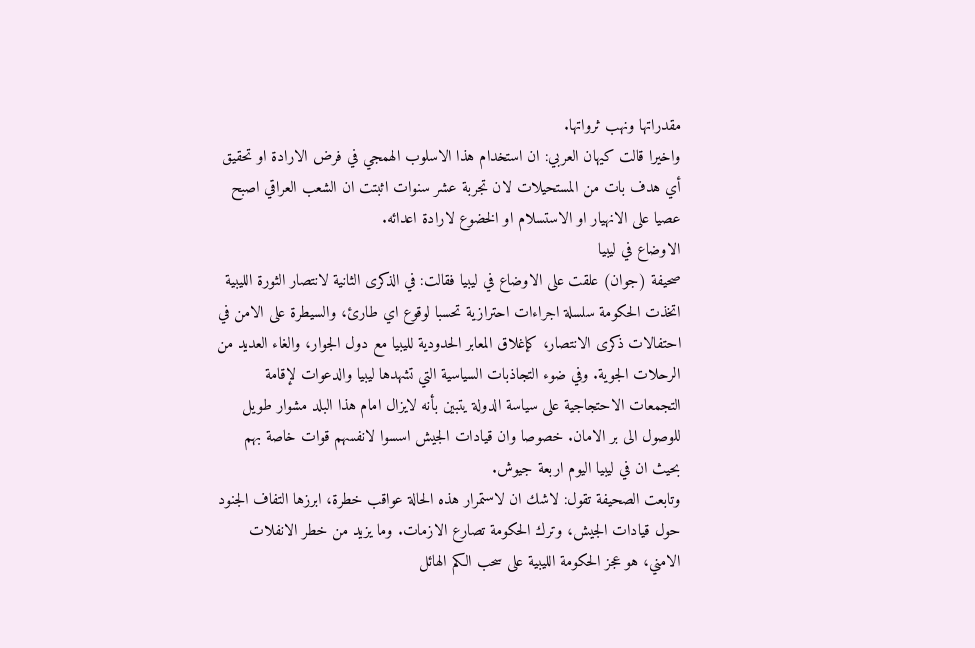مقدراتها ونهب ثرواتها.
واخيرا قالت كيهان العربي: ان استخدام هذا الاسلوب الهمجي في فرض الارادة او تحقيق أي هدف بات من المستحيلات لان تجربة عشر سنوات اثبتت ان الشعب العراقي اصبح عصيا على الانهيار او الاستسلام او الخضوع لارادة اعدائه.
الاوضاع في ليبيا
صحيفة (جوان) علقت على الاوضاع في ليبيا فقالت: في الذكرى الثانية لانتصار الثورة الليبية اتخذت الحكومة سلسلة اجراءات احترازية تحسبا لوقوع اي طارئ، والسيطرة على الامن في احتفالات ذكرى الانتصار، كإغلاق المعابر الحدودية لليبيا مع دول الجوار، والغاء العديد من الرحلات الجوية. وفي ضوء التجاذبات السياسية التي تشهدها ليبيا والدعوات لإقامة التجمعات الاحتجاجية على سياسة الدولة يتبين بأنه لايزال امام هذا البلد مشوار طويل للوصول الى بر الامان. خصوصا وان قيادات الجيش اسسوا لانفسهم قوات خاصة بهم بحيث ان في ليبيا اليوم اربعة جيوش.
وتابعت الصحيفة تقول: لاشك ان لاستمرار هذه الحالة عواقب خطرة، ابرزها التفاف الجنود حول قيادات الجيش، وترك الحكومة تصارع الازمات. وما يزيد من خطر الانفلات الامني، هو عجز الحكومة الليبية على سحب الكم الهائل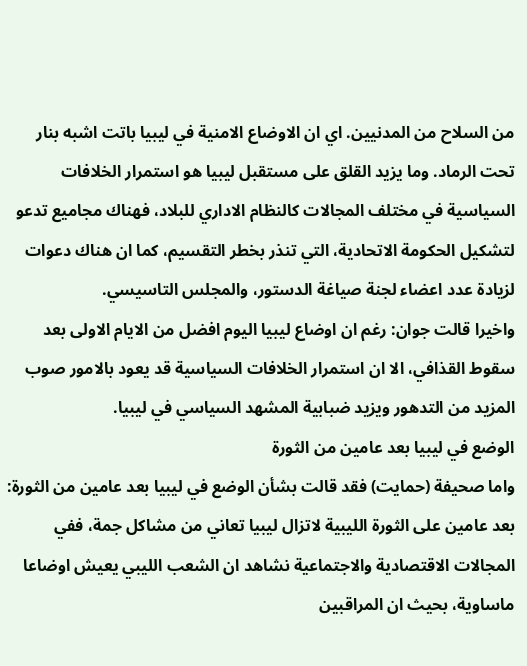من السلاح من المدنيين. اي ان الاوضاع الامنية في ليبيا باتت اشبه بنار تحت الرماد. وما يزيد القلق على مستقبل ليبيا هو استمرار الخلافات السياسية في مختلف المجالات كالنظام الاداري للبلاد، فهناك مجاميع تدعو لتشكيل الحكومة الاتحادية، التي تنذر بخطر التقسيم، كما ان هناك دعوات لزيادة عدد اعضاء لجنة صياغة الدستور، والمجلس التاسيسي.
واخيرا قالت جوان: رغم ان اوضاع ليبيا اليوم افضل من الايام الاولى بعد سقوط القذافي، الا ان استمرار الخلافات السياسية قد يعود بالامور صوب المزيد من التدهور ويزيد ضبابية المشهد السياسي في ليبيا.
الوضع في ليبيا بعد عامين من الثورة
واما صحيفة (حمايت) فقد قالت بشأن الوضع في ليبيا بعد عامين من الثورة: بعد عامين على الثورة الليبية لاتزال ليبيا تعاني من مشاكل جمة، ففي المجالات الاقتصادية والاجتماعية نشاهد ان الشعب الليبي يعيش اوضاعا ماساوية، بحيث ان المراقبين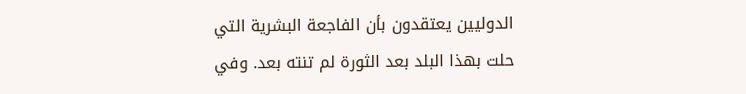الدوليين يعتقدون بأن الفاجعة البشرية التي حلت بهذا البلد بعد الثورة لم تنته بعد. وفي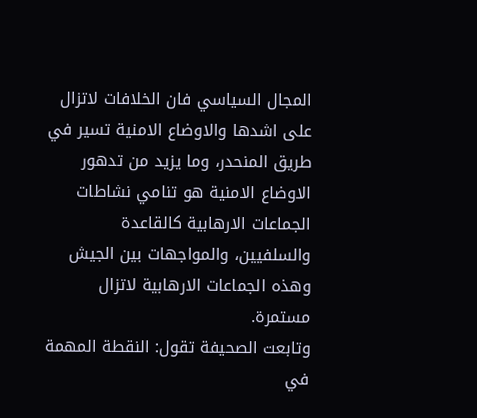المجال السياسي فان الخلافات لاتزال على اشدها والاوضاع الامنية تسير في طريق المنحدر، وما يزيد من تدهور الاوضاع الامنية هو تنامي نشاطات الجماعات الارهابية كالقاعدة والسلفيين، والمواجهات بين الجيش وهذه الجماعات الارهابية لاتزال مستمرة.
وتابعت الصحيفة تقول: النقطة المهمة في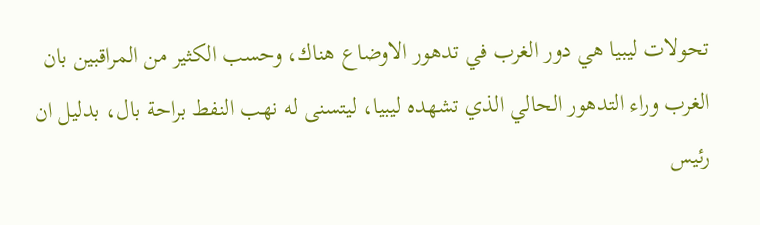تحولات ليبيا هي دور الغرب في تدهور الاوضاع هناك، وحسب الكثير من المراقبين بان الغرب وراء التدهور الحالي الذي تشهده ليبيا، ليتسنى له نهب النفط براحة بال، بدليل ان رئيس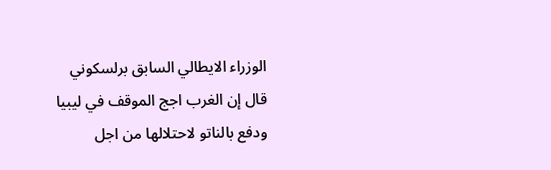الوزراء الايطالي السابق برلسكوني قال إن الغرب اجج الموقف في ليبيا ودفع بالناتو لاحتلالها من اجل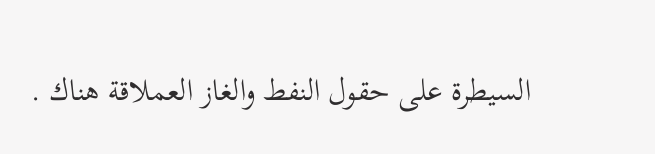السيطرة على حقول النفط والغاز العملاقة هناك .